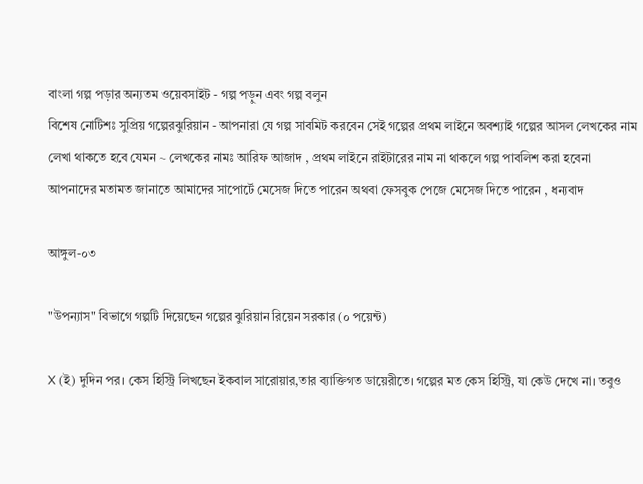বাংলা গল্প পড়ার অন্যতম ওয়েবসাইট - গল্প পড়ুন এবং গল্প বলুন
বিশেষ নোটিশঃ সুপ্রিয় গল্পেরঝুরিয়ান - আপনারা যে গল্প সাবমিট করবেন সেই গল্পের প্রথম লাইনে অবশ্যাই গল্পের আসল লেখকের নাম লেখা থাকতে হবে যেমন ~ লেখকের নামঃ আরিফ আজাদ , প্রথম লাইনে রাইটারের নাম না থাকলে গল্প পাবলিশ করা হবেনা
আপনাদের মতামত জানাতে আমাদের সাপোর্টে মেসেজ দিতে পারেন অথবা ফেসবুক পেজে মেসেজ দিতে পারেন , ধন্যবাদ

আঙ্গুল-০৩

"উপন্যাস" বিভাগে গল্পটি দিয়েছেন গল্পের ঝুরিয়ান রিয়েন সরকার (০ পয়েন্ট)

X (ই) দুদিন পর। কেস হিস্ট্রি লিখছেন ইকবাল সারোয়ার,তার ব্যাক্তিগত ডায়েরীতে। গল্পের মত কেস হিস্ট্রি, যা কেউ দেখে না। তবুও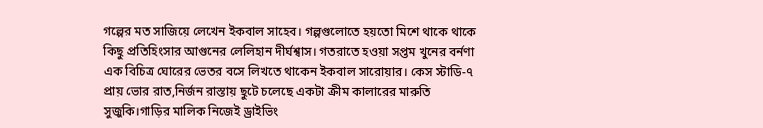গল্পের মত সাজিয়ে লেখেন ইকবাল সাহেব। গল্পগুলোতে হয়তো মিশে থাকে থাকে কিছু প্রতিহিংসার আগুনের লেলিহান দীর্ঘশ্বাস। গতরাতে হওয়া সপ্তম খুনের বর্নণা এক বিচিত্র ঘোরের ভেতর বসে লিখতে থাকেন ইকবাল সারোয়ার। কেস স্টাডি-৭ প্রায় ভোর রাত,নির্জন রাস্তায় ছুটে চলেছে একটা ক্রীম কালারের মারুতি সুজুকি।গাড়ির মালিক নিজেই ড্রাইভিং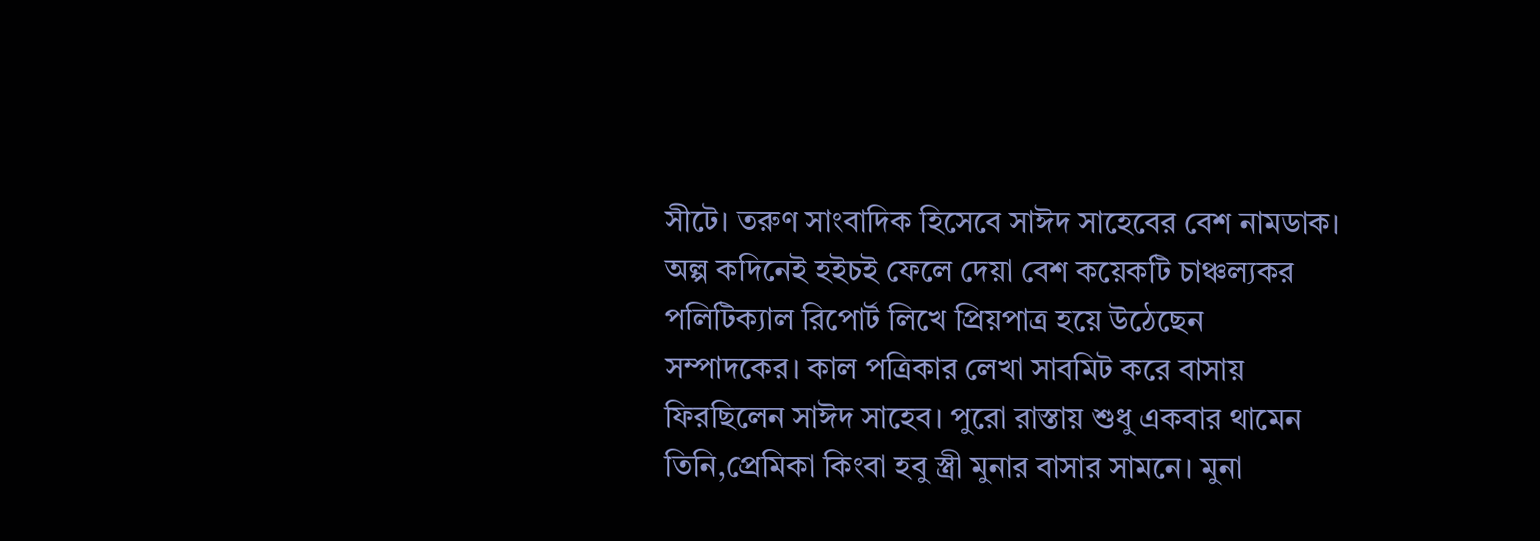সীটে। তরুণ সাংবাদিক হিসেবে সাঈদ সাহেবের বেশ নামডাক। অল্প কদিনেই হইচই ফেলে দেয়া বেশ কয়েকটি চাঞ্চল্যকর পলিটিক্যাল রিপোর্ট লিখে প্রিয়পাত্র হয়ে উঠেছেন সম্পাদকের। কাল পত্রিকার লেখা সাবমিট করে বাসায় ফিরছিলেন সাঈদ সাহেব। পুরো রাস্তায় শুধু একবার থামেন তিনি,প্রেমিকা কিংবা হবু স্ত্রী মুনার বাসার সামনে। মুনা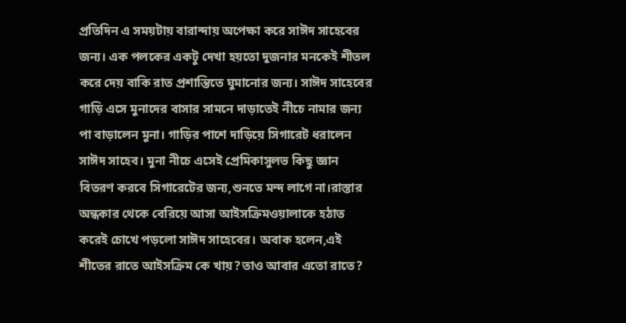প্রতিদিন এ সময়টায় বারান্দায় অপেক্ষা করে সাঈদ সাহেবের জন্য। এক পলকের একটু দেখা হয়তো দুজনার মনকেই শীতল করে দেয় বাকি রাত প্রশান্তিতে ঘুমানোর জন্য। সাঈদ সাহেবের গাড়ি এসে মুনাদের বাসার সামনে দাড়াতেই নীচে নামার জন্য পা বাড়ালেন মুনা। গাড়ির পাশে দাড়িয়ে সিগারেট ধরালেন সাঈদ সাহেব। মুনা নীচে এসেই প্রেমিকাসুলভ কিছু জ্ঞান বিতরণ করবে সিগারেটের জন্য,শুনতে মন্দ লাগে না।রাস্তার অন্ধকার থেকে বেরিয়ে আসা আইসক্রিমওয়ালাকে হঠাত করেই চোখে পড়লো সাঈদ সাহেবের। অবাক হলেন,এই শীতের রাতে আইসক্রিম কে খায়?তাও আবার এতো রাতে?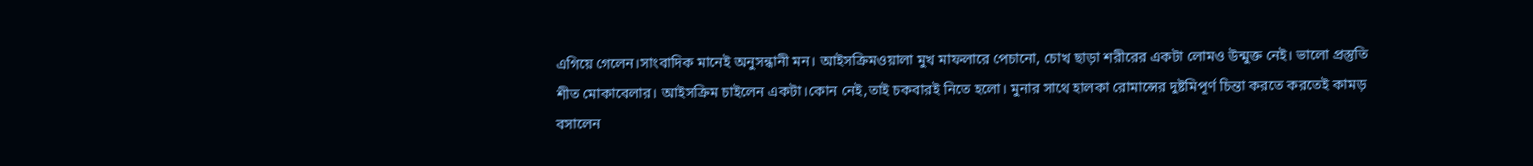এগিয়ে গেলেন।সাংবাদিক মানেই অনুসন্ধানী মন। আইসক্রিমওয়ালা মুখ মাফলারে পেচানো, চোখ ছাড়া শরীরের একটা লোমও উন্মুক্ত নেই। ভালো প্রস্তুতি শীত মোকাবেলার। আইসক্রিম চাইলেন একটা।কোন নেই,তাই চকবারই নিতে হলো। মুনার সাথে হালকা রোমান্সের দুষ্টমিপূর্ণ চিন্তা করতে করতেই কামড় বসালেন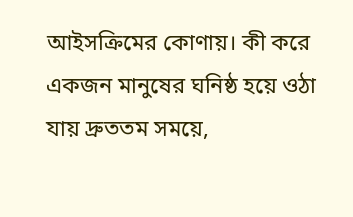আইসক্রিমের কোণায়। কী করে একজন মানুষের ঘনিষ্ঠ হয়ে ওঠা যায় দ্রুততম সময়ে,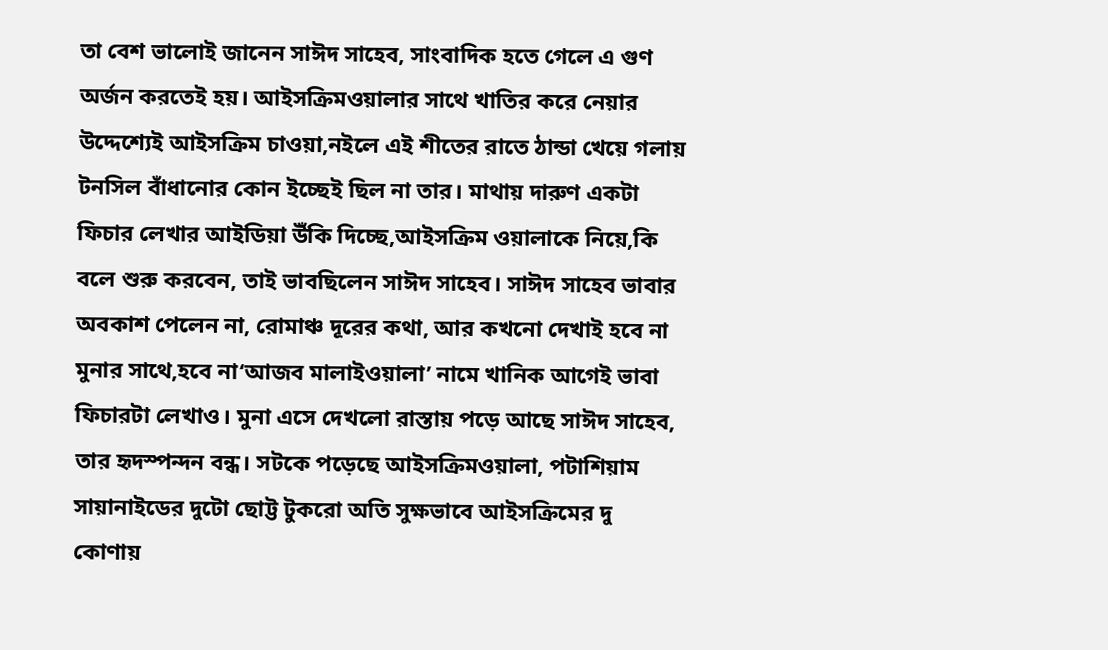তা বেশ ভালোই জানেন সাঈদ সাহেব, সাংবাদিক হতে গেলে এ গুণ অর্জন করতেই হয়। আইসক্রিমওয়ালার সাথে খাতির করে নেয়ার উদ্দেশ্যেই আইসক্রিম চাওয়া,নইলে এই শীতের রাতে ঠান্ডা খেয়ে গলায় টনসিল বাঁধানোর কোন ইচ্ছেই ছিল না তার। মাথায় দারুণ একটা ফিচার লেখার আইডিয়া উঁকি দিচ্ছে,আইসক্রিম ওয়ালাকে নিয়ে,কি বলে শুরু করবেন, তাই ভাবছিলেন সাঈদ সাহেব। সাঈদ সাহেব ভাবার অবকাশ পেলেন না, রোমাঞ্চ দূরের কথা, আর কখনো দেখাই হবে না মুনার সাথে,হবে না‘আজব মালাইওয়ালা’ নামে খানিক আগেই ভাবা ফিচারটা লেখাও। মুনা এসে দেখলো রাস্তায় পড়ে আছে সাঈদ সাহেব, তার হৃদস্পন্দন বন্ধ। সটকে পড়েছে আইসক্রিমওয়ালা, পটাশিয়াম সায়ানাইডের দুটো ছোট্ট টুকরো অতি সুক্ষভাবে আইসক্রিমের দু কোণায়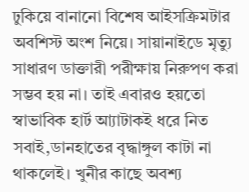ঢুকিয়ে বানানো বিশেষ আইসক্রিমটার অবশিস্ট অংশ নিয়ে। সায়ানাইডে মৃত্যু সাধারণ ডাক্তারী পরীক্ষায় নিরুপণ করা সম্ভব হয় না। তাই এবারও হয়তো স্বাভাবিক হার্ট আ্যাটাকই ধরে নিত সবাই,ডানহাতের বৃদ্ধাঙ্গুল কাটা না থাকলেই। খুনীর কাছে অবশ্য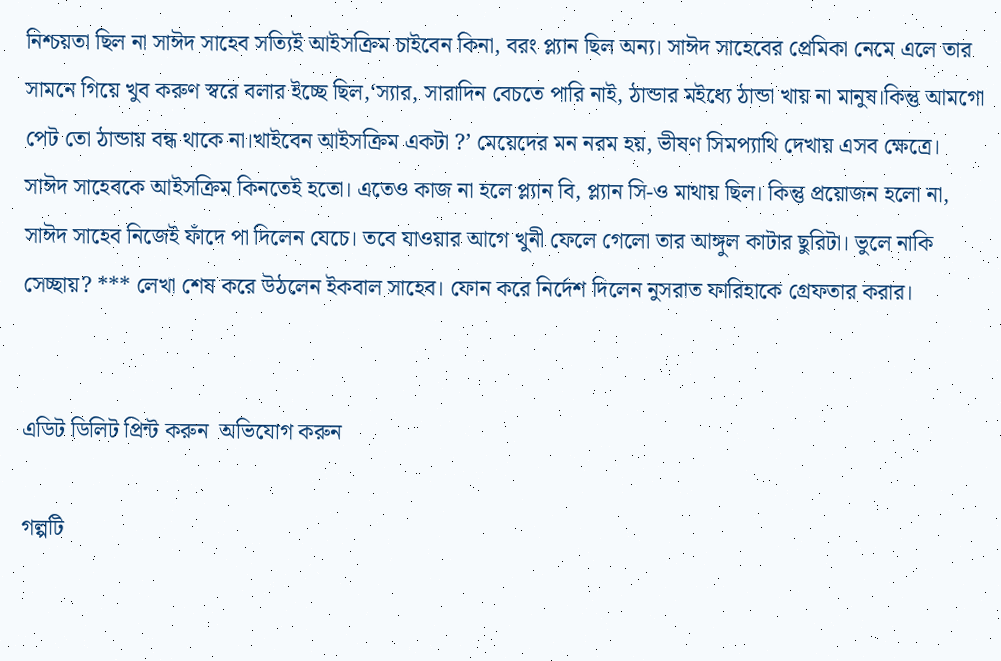নিশ্চয়তা ছিল না সাঈদ সাহেব সত্যিই আইসক্রিম চাইবেন কিনা, বরং প্ল্যান ছিল অন্য। সাঈদ সাহেবের প্রেমিকা নেমে এলে তার সামনে গিয়ে খুব করুণ স্বরে বলার ইচ্ছে ছিল,‘স্যার, সারাদিন বেচতে পারি নাই, ঠান্ডার মইধ্যে ঠান্ডা খায় না মানুষ।কিন্তু আমগো পেট তো ঠান্ডায় বন্ধ থাকে না।খাইবেন আইসক্রিম একটা ?’ মেয়েদের মন নরম হয়, ভীষণ সিমপ্যাথি দেখায় এসব ক্ষেত্রে। সাঈদ সাহেবকে আইসক্রিম কিনতেই হতো। এতেও কাজ না হলে প্ল্যান বি, প্ল্যান সি-ও মাথায় ছিল। কিন্তু প্রয়োজন হলো না, সাঈদ সাহেব নিজেই ফাঁদে পা দিলেন যেচে। তবে যাওয়ার আগে খুনী ফেলে গেলো তার আঙ্গুল কাটার ছুরিটা। ভুলে নাকি সেচ্ছায়? *** লেখা শেষ করে উঠলেন ইকবাল সাহেব। ফোন করে নির্দেশ দিলেন নুসরাত ফারিহাকে গ্রেফতার করার।


এডিট ডিলিট প্রিন্ট করুন  অভিযোগ করুন

গল্পটি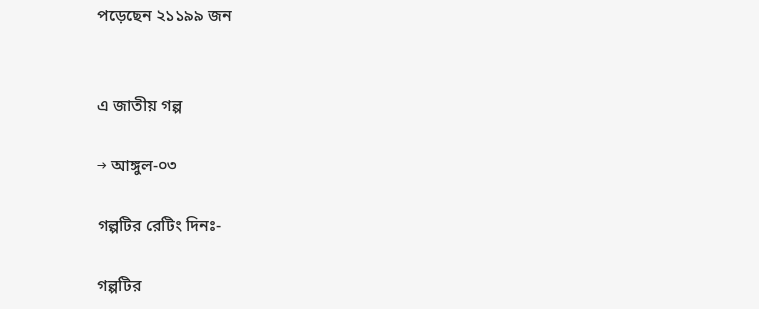পড়েছেন ২১১৯৯ জন


এ জাতীয় গল্প

→ আঙ্গুল-০৩

গল্পটির রেটিং দিনঃ-

গল্পটির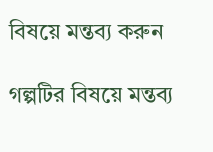বিষয়ে মন্তব্য করুন

গল্পটির বিষয়ে মন্তব্য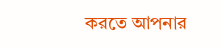করতে আপনার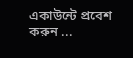একাউন্টে প্রবেশ করুন ...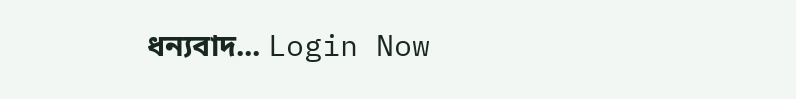ধন্যবাদ... Login Now